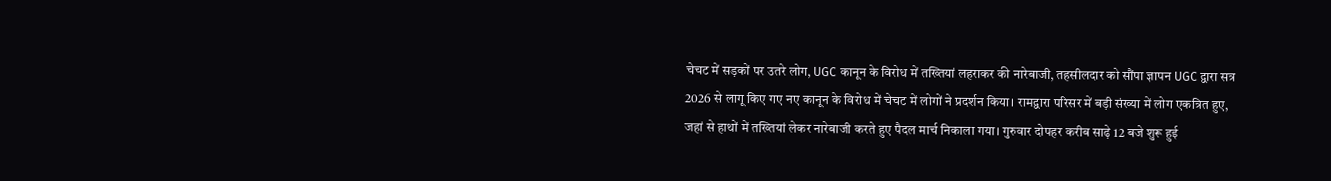चेचट में सड़कों पर उतरे लोग, UGC कानून के विरोध में तख्तियां लहराकर की नारेबाजी, तहसीलदार को सौंपा ज्ञापन UGC द्वारा सत्र 2026 से लागू किए गए नए कानून के विरोध में चेचट में लोगों ने प्रदर्शन किया। रामद्वारा परिसर में बड़ी संख्या में लोग एकत्रित हुए, जहां से हाथों में तख्तियां लेकर नारेबाजी करते हुए पैदल मार्च निकाला गया। गुरुवार दोपहर करीब साढ़े 12 बजे शुरू हुई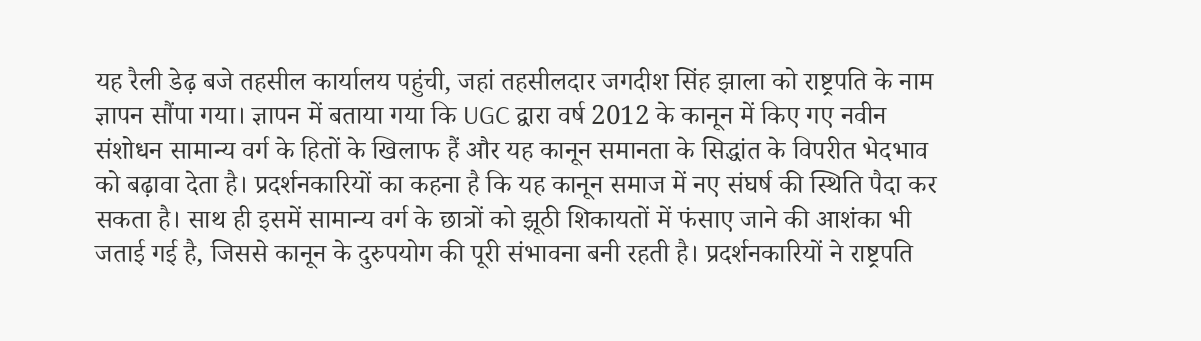यह रैली डेढ़ बजे तहसील कार्यालय पहुंची, जहां तहसीलदार जगदीश सिंह झाला को राष्ट्रपति के नाम ज्ञापन सौंपा गया। ज्ञापन में बताया गया कि UGC द्वारा वर्ष 2012 के कानून में किए गए नवीन संशोधन सामान्य वर्ग के हितों के खिलाफ हैं और यह कानून समानता के सिद्धांत के विपरीत भेदभाव को बढ़ावा देता है। प्रदर्शनकारियों का कहना है कि यह कानून समाज में नए संघर्ष की स्थिति पैदा कर सकता है। साथ ही इसमें सामान्य वर्ग के छात्रों को झूठी शिकायतों में फंसाए जाने की आशंका भी जताई गई है, जिससे कानून के दुरुपयोग की पूरी संभावना बनी रहती है। प्रदर्शनकारियों ने राष्ट्रपति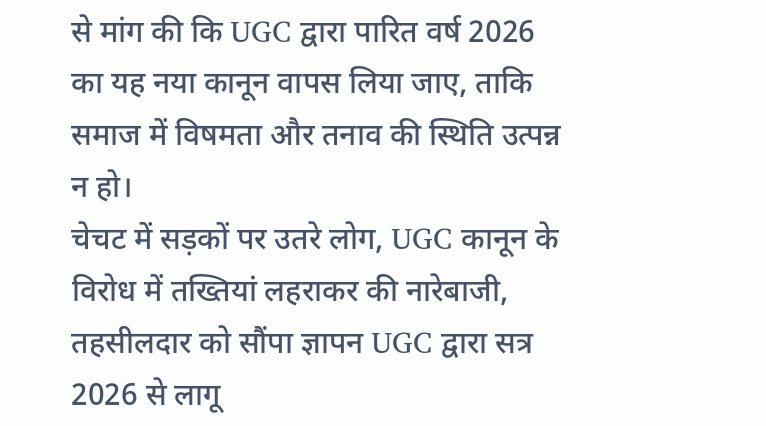से मांग की कि UGC द्वारा पारित वर्ष 2026 का यह नया कानून वापस लिया जाए, ताकि समाज में विषमता और तनाव की स्थिति उत्पन्न न हो।
चेचट में सड़कों पर उतरे लोग, UGC कानून के विरोध में तख्तियां लहराकर की नारेबाजी, तहसीलदार को सौंपा ज्ञापन UGC द्वारा सत्र 2026 से लागू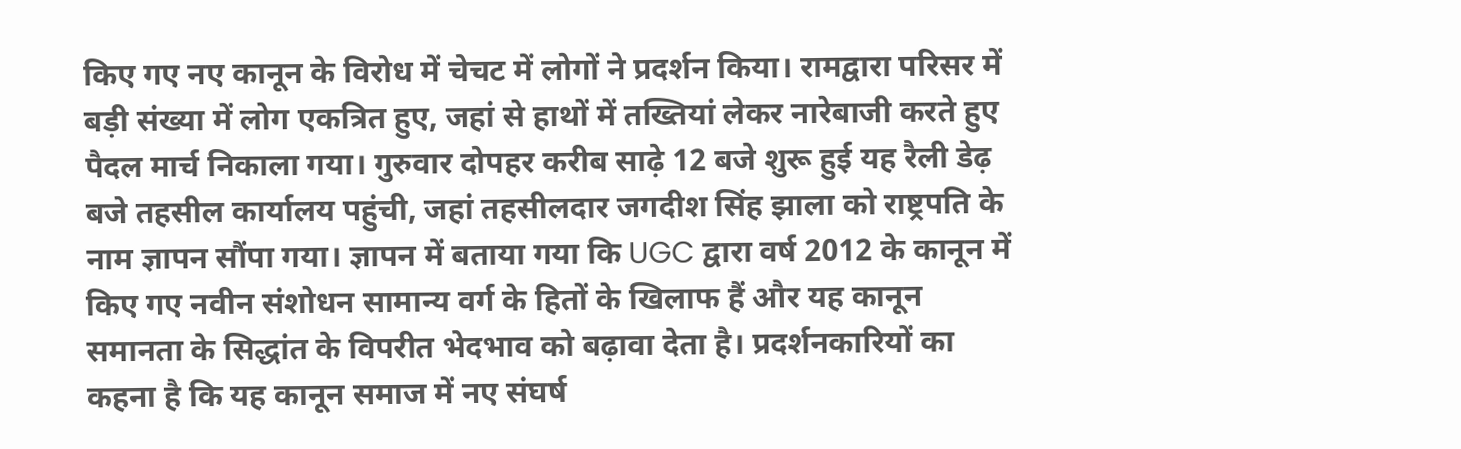किए गए नए कानून के विरोध में चेचट में लोगों ने प्रदर्शन किया। रामद्वारा परिसर में बड़ी संख्या में लोग एकत्रित हुए, जहां से हाथों में तख्तियां लेकर नारेबाजी करते हुए पैदल मार्च निकाला गया। गुरुवार दोपहर करीब साढ़े 12 बजे शुरू हुई यह रैली डेढ़ बजे तहसील कार्यालय पहुंची, जहां तहसीलदार जगदीश सिंह झाला को राष्ट्रपति के नाम ज्ञापन सौंपा गया। ज्ञापन में बताया गया कि UGC द्वारा वर्ष 2012 के कानून में किए गए नवीन संशोधन सामान्य वर्ग के हितों के खिलाफ हैं और यह कानून समानता के सिद्धांत के विपरीत भेदभाव को बढ़ावा देता है। प्रदर्शनकारियों का कहना है कि यह कानून समाज में नए संघर्ष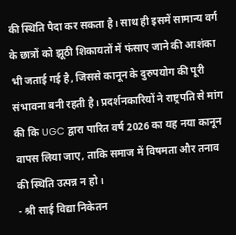की स्थिति पैदा कर सकता है। साथ ही इसमें सामान्य वर्ग के छात्रों को झूठी शिकायतों में फंसाए जाने की आशंका भी जताई गई है, जिससे कानून के दुरुपयोग की पूरी संभावना बनी रहती है। प्रदर्शनकारियों ने राष्ट्रपति से मांग की कि UGC द्वारा पारित वर्ष 2026 का यह नया कानून वापस लिया जाए, ताकि समाज में विषमता और तनाव की स्थिति उत्पन्न न हो।
- श्री साई विद्या निकेतन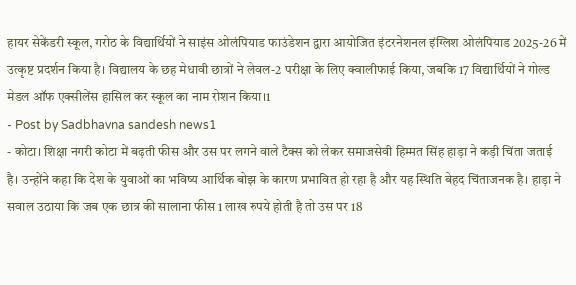हायर सेकेंडरी स्कूल, गरोठ के विद्यार्थियों ने साइंस ओलंपियाड फाउंडेशन द्वारा आयोजित इंटरनेशनल इंग्लिश ओलंपियाड 2025-26 में उत्कृष्ट प्रदर्शन किया है। विद्यालय के छह मेधावी छात्रों ने लेवल-2 परीक्षा के लिए क्वालीफाई किया, जबकि 17 विद्यार्थियों ने गोल्ड मेडल ऑफ एक्सीलेंस हासिल कर स्कूल का नाम रोशन किया।1
- Post by Sadbhavna sandesh news1
- कोटा। शिक्षा नगरी कोटा में बढ़ती फीस और उस पर लगने वाले टैक्स को लेकर समाजसेवी हिम्मत सिंह हाड़ा ने कड़ी चिंता जताई है। उन्होंने कहा कि देश के युवाओं का भविष्य आर्थिक बोझ के कारण प्रभावित हो रहा है और यह स्थिति बेहद चिंताजनक है। हाड़ा ने सवाल उठाया कि जब एक छात्र की सालाना फीस 1 लाख रुपये होती है तो उस पर 18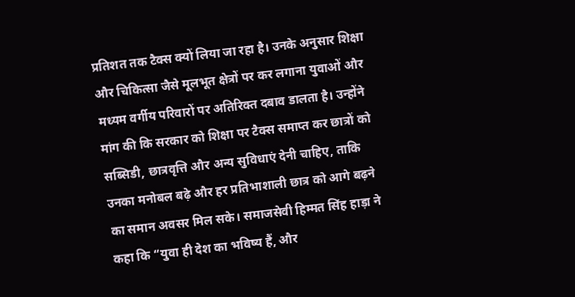प्रतिशत तक टैक्स क्यों लिया जा रहा है। उनके अनुसार शिक्षा और चिकित्सा जैसे मूलभूत क्षेत्रों पर कर लगाना युवाओं और मध्यम वर्गीय परिवारों पर अतिरिक्त दबाव डालता है। उन्होंने मांग की कि सरकार को शिक्षा पर टैक्स समाप्त कर छात्रों को सब्सिडी, छात्रवृत्ति और अन्य सुविधाएं देनी चाहिए, ताकि उनका मनोबल बढ़े और हर प्रतिभाशाली छात्र को आगे बढ़ने का समान अवसर मिल सके। समाजसेवी हिम्मत सिंह हाड़ा ने कहा कि “युवा ही देश का भविष्य हैं, और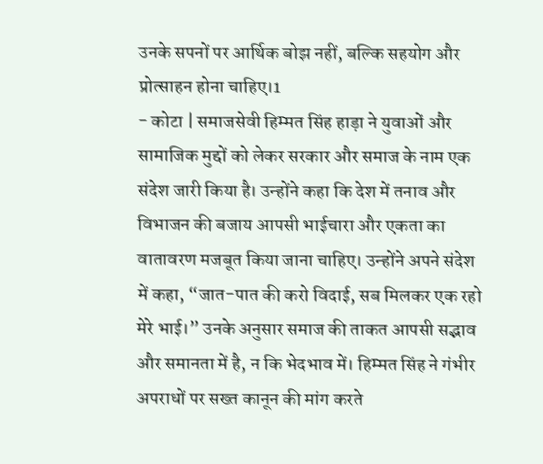उनके सपनों पर आर्थिक बोझ नहीं, बल्कि सहयोग और प्रोत्साहन होना चाहिए।1
- कोटा | समाजसेवी हिम्मत सिंह हाड़ा ने युवाओं और सामाजिक मुद्दों को लेकर सरकार और समाज के नाम एक संदेश जारी किया है। उन्होंने कहा कि देश में तनाव और विभाजन की बजाय आपसी भाईचारा और एकता का वातावरण मजबूत किया जाना चाहिए। उन्होंने अपने संदेश में कहा, “जात-पात की करो विदाई, सब मिलकर एक रहो मेरे भाई।” उनके अनुसार समाज की ताकत आपसी सद्भाव और समानता में है, न कि भेदभाव में। हिम्मत सिंह ने गंभीर अपराधों पर सख्त कानून की मांग करते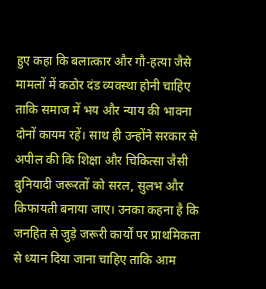हुए कहा कि बलात्कार और गौ-हत्या जैसे मामलों में कठोर दंड व्यवस्था होनी चाहिए ताकि समाज में भय और न्याय की भावना दोनों कायम रहें। साथ ही उन्होंने सरकार से अपील की कि शिक्षा और चिकित्सा जैसी बुनियादी जरूरतों को सरल, सुलभ और किफायती बनाया जाए। उनका कहना है कि जनहित से जुड़े जरूरी कार्यों पर प्राथमिकता से ध्यान दिया जाना चाहिए ताकि आम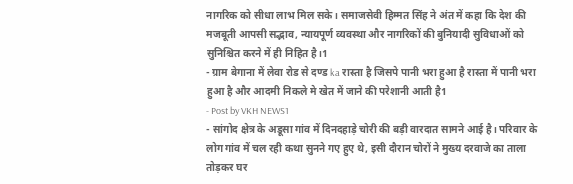नागरिक को सीधा लाभ मिल सके। समाजसेवी हिम्मत सिंह ने अंत में कहा कि देश की मजबूती आपसी सद्भाव, न्यायपूर्ण व्यवस्था और नागरिकों की बुनियादी सुविधाओं को सुनिश्चित करने में ही निहित है।1
- ग्राम बेगाना में लेवा रोड से दण्ड ka रास्ता है जिसपे पानी भरा हुआ है रास्ता में पानी भरा हुआ है और आदमी निकले मे खेत में जाने की परेशानी आती है1
- Post by VKH NEWS1
- सांगोद क्षेत्र के अडूसा गांव में दिनदहाड़े चोरी की बड़ी वारदात सामने आई है। परिवार के लोग गांव में चल रही कथा सुनने गए हुए थे, इसी दौरान चोरों ने मुख्य दरवाजे का ताला तोड़कर घर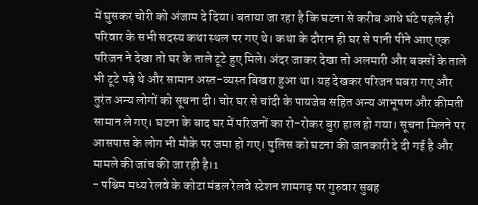में घुसकर चोरी को अंजाम दे दिया। बताया जा रहा है कि घटना से करीब आधे घंटे पहले ही परिवार के सभी सदस्य कथा स्थल पर गए थे। कथा के दौरान ही घर से पानी पीने आए एक परिजन ने देखा तो घर के ताले टूटे हुए मिले। अंदर जाकर देखा तो अलमारी और बक्सों के ताले भी टूटे पड़े थे और सामान अस्त-व्यस्त बिखरा हुआ था। यह देखकर परिजन घबरा गए और तुरंत अन्य लोगों को सूचना दी। चोर घर से चांदी के पायजेब सहित अन्य आभूषण और कीमती सामान ले गए। घटना के बाद घर में परिजनों का रो-रोकर बुरा हाल हो गया। सूचना मिलने पर आसपास के लोग भी मौके पर जमा हो गए। पुलिस को घटना की जानकारी दे दी गई है और मामले की जांच की जा रही है।1
- पश्चिम मध्य रेलवे के कोटा मंडल रेलवे स्टेशन शामगढ़ पर गुरुवार सुबह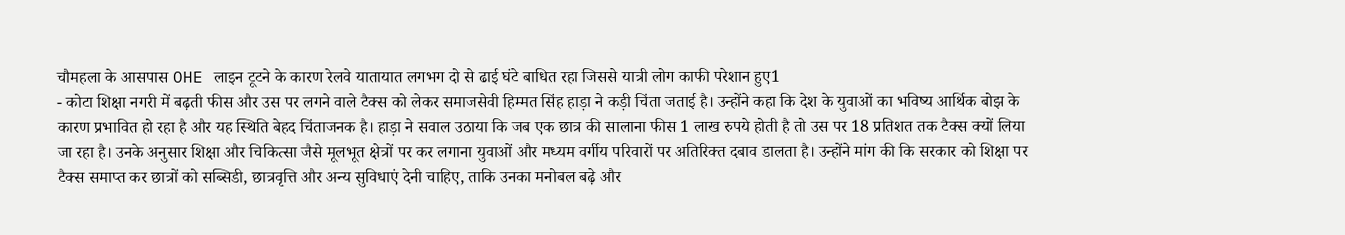चौमहला के आसपास OHE लाइन टूटने के कारण रेलवे यातायात लगभग दो से ढाई घंटे बाधित रहा जिससे यात्री लोग काफी परेशान हुए1
- कोटा शिक्षा नगरी में बढ़ती फीस और उस पर लगने वाले टैक्स को लेकर समाजसेवी हिम्मत सिंह हाड़ा ने कड़ी चिंता जताई है। उन्होंने कहा कि देश के युवाओं का भविष्य आर्थिक बोझ के कारण प्रभावित हो रहा है और यह स्थिति बेहद चिंताजनक है। हाड़ा ने सवाल उठाया कि जब एक छात्र की सालाना फीस 1 लाख रुपये होती है तो उस पर 18 प्रतिशत तक टैक्स क्यों लिया जा रहा है। उनके अनुसार शिक्षा और चिकित्सा जैसे मूलभूत क्षेत्रों पर कर लगाना युवाओं और मध्यम वर्गीय परिवारों पर अतिरिक्त दबाव डालता है। उन्होंने मांग की कि सरकार को शिक्षा पर टैक्स समाप्त कर छात्रों को सब्सिडी, छात्रवृत्ति और अन्य सुविधाएं देनी चाहिए, ताकि उनका मनोबल बढ़े और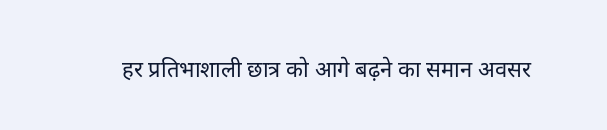हर प्रतिभाशाली छात्र को आगे बढ़ने का समान अवसर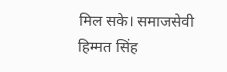मिल सके। समाजसेवी हिम्मत सिंह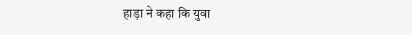हाड़ा ने कहा कि युवा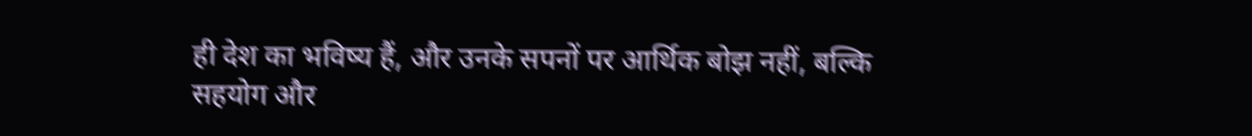ही देश का भविष्य हैं, और उनके सपनों पर आर्थिक बोझ नहीं, बल्कि सहयोग और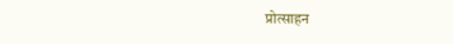प्रोत्साहन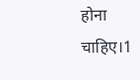होना चाहिए।1